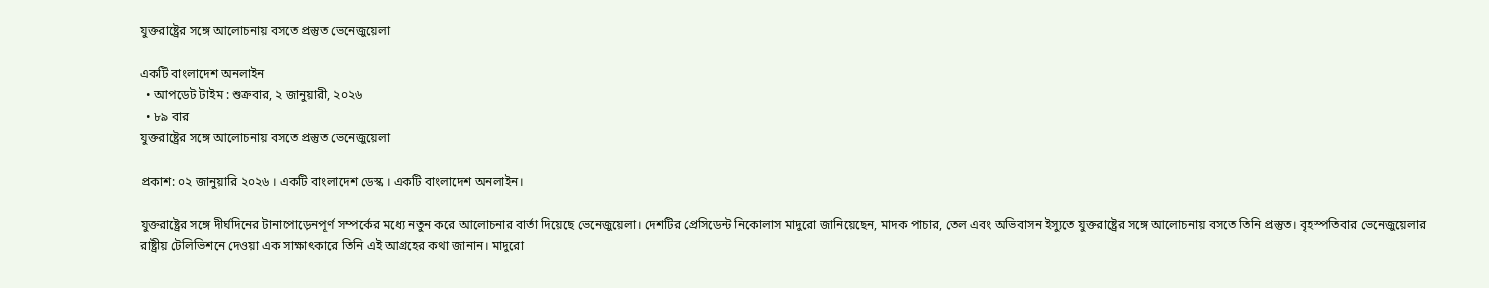যুক্তরাষ্ট্রের সঙ্গে আলোচনায় বসতে প্রস্তুত ভেনেজুয়েলা

একটি বাংলাদেশ অনলাইন
  • আপডেট টাইম : শুক্রবার, ২ জানুয়ারী, ২০২৬
  • ৮৯ বার
যুক্তরাষ্ট্রের সঙ্গে আলোচনায় বসতে প্রস্তুত ভেনেজুয়েলা

প্রকাশ: ০২ জানুয়ারি ২০২৬ । একটি বাংলাদেশ ডেস্ক । একটি বাংলাদেশ অনলাইন।

যুক্তরাষ্ট্রের সঙ্গে দীর্ঘদিনের টানাপোড়েনপূর্ণ সম্পর্কের মধ্যে নতুন করে আলোচনার বার্তা দিয়েছে ভেনেজুয়েলা। দেশটির প্রেসিডেন্ট নিকোলাস মাদুরো জানিয়েছেন, মাদক পাচার, তেল এবং অভিবাসন ইস্যুতে যুক্তরাষ্ট্রের সঙ্গে আলোচনায় বসতে তিনি প্রস্তুত। বৃহস্পতিবার ভেনেজুয়েলার রাষ্ট্রীয় টেলিভিশনে দেওয়া এক সাক্ষাৎকারে তিনি এই আগ্রহের কথা জানান। মাদুরো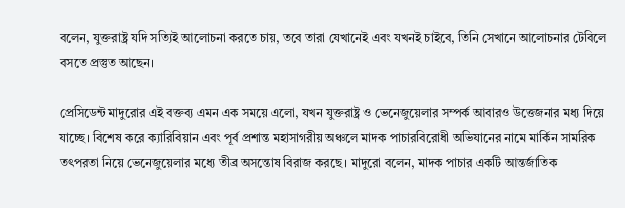বলেন, যুক্তরাষ্ট্র যদি সত্যিই আলোচনা করতে চায়, তবে তারা যেখানেই এবং যখনই চাইবে, তিনি সেখানে আলোচনার টেবিলে বসতে প্রস্তুত আছেন।

প্রেসিডেন্ট মাদুরোর এই বক্তব্য এমন এক সময়ে এলো, যখন যুক্তরাষ্ট্র ও ভেনেজুয়েলার সম্পর্ক আবারও উত্তেজনার মধ্য দিয়ে যাচ্ছে। বিশেষ করে ক্যারিবিয়ান এবং পূর্ব প্রশান্ত মহাসাগরীয় অঞ্চলে মাদক পাচারবিরোধী অভিযানের নামে মার্কিন সামরিক তৎপরতা নিয়ে ভেনেজুয়েলার মধ্যে তীব্র অসন্তোষ বিরাজ করছে। মাদুরো বলেন, মাদক পাচার একটি আন্তর্জাতিক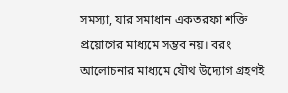সমস্যা, যার সমাধান একতরফা শক্তি প্রয়োগের মাধ্যমে সম্ভব নয়। বরং আলোচনার মাধ্যমে যৌথ উদ্যোগ গ্রহণই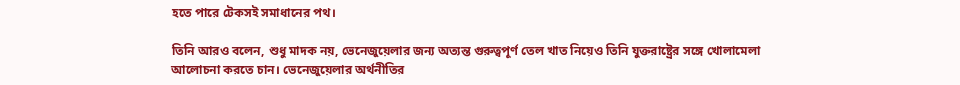হতে পারে টেকসই সমাধানের পথ।

তিনি আরও বলেন, শুধু মাদক নয়, ভেনেজুয়েলার জন্য অত্যন্ত গুরুত্বপূর্ণ তেল খাত নিয়েও তিনি যুক্তরাষ্ট্রের সঙ্গে খোলামেলা আলোচনা করতে চান। ভেনেজুয়েলার অর্থনীতির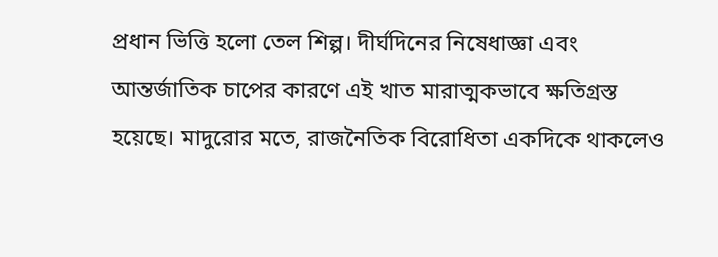প্রধান ভিত্তি হলো তেল শিল্প। দীর্ঘদিনের নিষেধাজ্ঞা এবং আন্তর্জাতিক চাপের কারণে এই খাত মারাত্মকভাবে ক্ষতিগ্রস্ত হয়েছে। মাদুরোর মতে, রাজনৈতিক বিরোধিতা একদিকে থাকলেও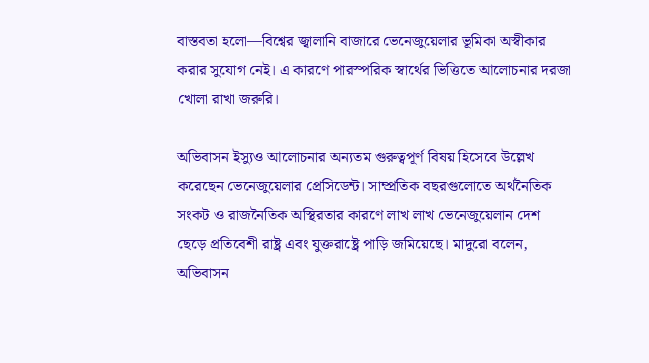বাস্তবতা হলো—বিশ্বের জ্বালানি বাজারে ভেনেজুয়েলার ভূমিকা অস্বীকার করার সুযোগ নেই। এ কারণে পারস্পরিক স্বার্থের ভিত্তিতে আলোচনার দরজা খোলা রাখা জরুরি।

অভিবাসন ইস্যুও আলোচনার অন্যতম গুরুত্বপূর্ণ বিষয় হিসেবে উল্লেখ করেছেন ভেনেজুয়েলার প্রেসিডেন্ট। সাম্প্রতিক বছরগুলোতে অর্থনৈতিক সংকট ও রাজনৈতিক অস্থিরতার কারণে লাখ লাখ ভেনেজুয়েলান দেশ ছেড়ে প্রতিবেশী রাষ্ট্র এবং যুক্তরাষ্ট্রে পাড়ি জমিয়েছে। মাদুরো বলেন, অভিবাসন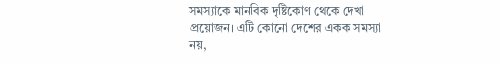সমস্যাকে মানবিক দৃষ্টিকোণ থেকে দেখা প্রয়োজন। এটি কোনো দেশের একক সমস্যা নয়,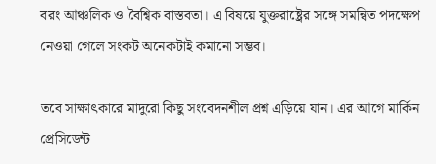বরং আঞ্চলিক ও বৈশ্বিক বাস্তবতা। এ বিষয়ে যুক্তরাষ্ট্রের সঙ্গে সমন্বিত পদক্ষেপ নেওয়া গেলে সংকট অনেকটাই কমানো সম্ভব।

তবে সাক্ষাৎকারে মাদুরো কিছু সংবেদনশীল প্রশ্ন এড়িয়ে যান। এর আগে মার্কিন প্রেসিডেন্ট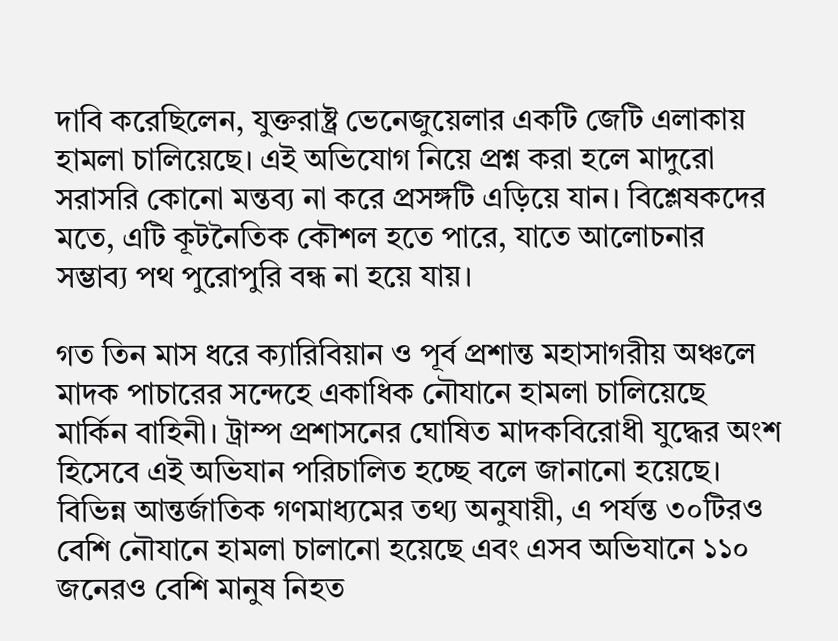দাবি করেছিলেন, যুক্তরাষ্ট্র ভেনেজুয়েলার একটি জেটি এলাকায় হামলা চালিয়েছে। এই অভিযোগ নিয়ে প্রশ্ন করা হলে মাদুরো সরাসরি কোনো মন্তব্য না করে প্রসঙ্গটি এড়িয়ে যান। বিশ্লেষকদের মতে, এটি কূটনৈতিক কৌশল হতে পারে, যাতে আলোচনার সম্ভাব্য পথ পুরোপুরি বন্ধ না হয়ে যায়।

গত তিন মাস ধরে ক্যারিবিয়ান ও পূর্ব প্রশান্ত মহাসাগরীয় অঞ্চলে মাদক পাচারের সন্দেহে একাধিক নৌযানে হামলা চালিয়েছে মার্কিন বাহিনী। ট্রাম্প প্রশাসনের ঘোষিত মাদকবিরোধী যুদ্ধের অংশ হিসেবে এই অভিযান পরিচালিত হচ্ছে বলে জানানো হয়েছে। বিভিন্ন আন্তর্জাতিক গণমাধ্যমের তথ্য অনুযায়ী, এ পর্যন্ত ৩০টিরও বেশি নৌযানে হামলা চালানো হয়েছে এবং এসব অভিযানে ১১০ জনেরও বেশি মানুষ নিহত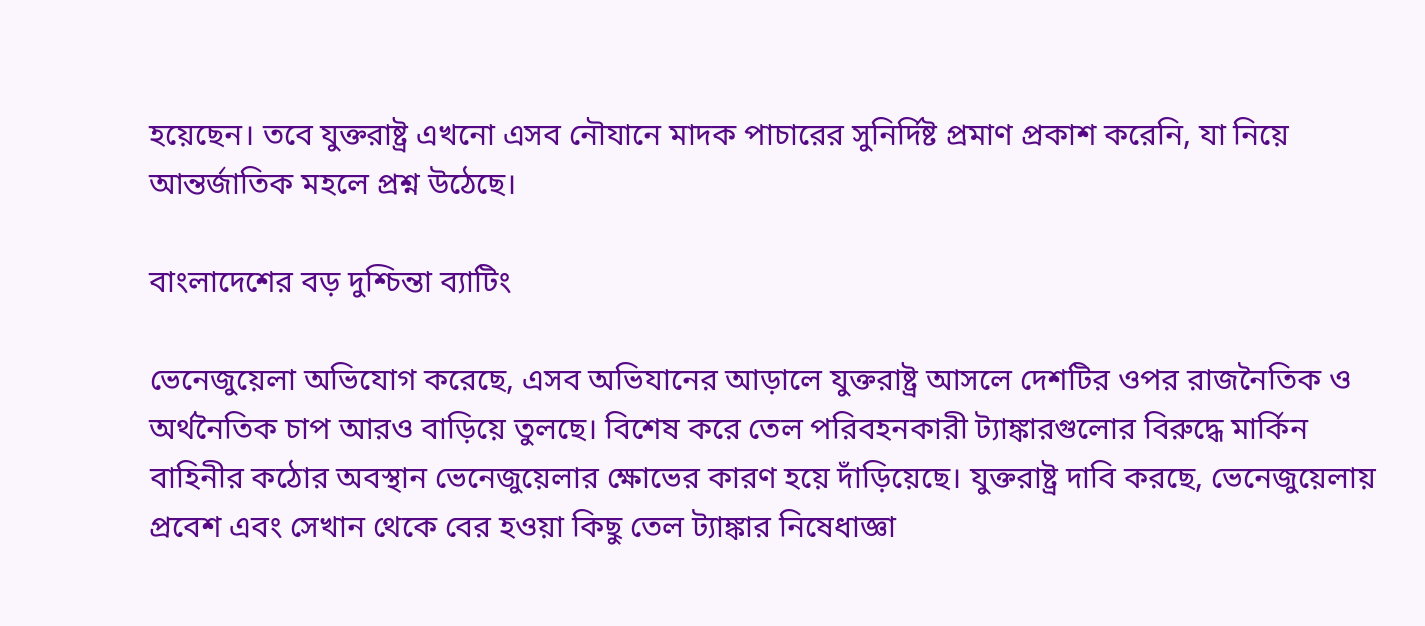হয়েছেন। তবে যুক্তরাষ্ট্র এখনো এসব নৌযানে মাদক পাচারের সুনির্দিষ্ট প্রমাণ প্রকাশ করেনি, যা নিয়ে আন্তর্জাতিক মহলে প্রশ্ন উঠেছে।

বাংলাদেশের বড় দুশ্চিন্তা ব্যাটিং

ভেনেজুয়েলা অভিযোগ করেছে, এসব অভিযানের আড়ালে যুক্তরাষ্ট্র আসলে দেশটির ওপর রাজনৈতিক ও অর্থনৈতিক চাপ আরও বাড়িয়ে তুলছে। বিশেষ করে তেল পরিবহনকারী ট্যাঙ্কারগুলোর বিরুদ্ধে মার্কিন বাহিনীর কঠোর অবস্থান ভেনেজুয়েলার ক্ষোভের কারণ হয়ে দাঁড়িয়েছে। যুক্তরাষ্ট্র দাবি করছে, ভেনেজুয়েলায় প্রবেশ এবং সেখান থেকে বের হওয়া কিছু তেল ট্যাঙ্কার নিষেধাজ্ঞা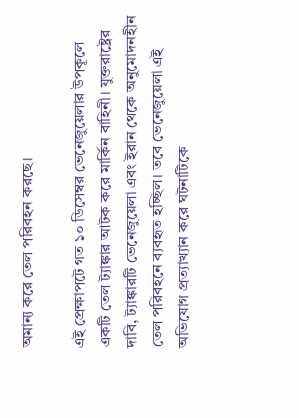অমান্য করে তেল পরিবহন করছে।

এই প্রেক্ষাপটে গত ১০ ডিসেম্বর ভেনেজুয়েলার উপকূলে একটি তেল ট্যাঙ্কার আটক করে মার্কিন বাহিনী। যুক্তরাষ্ট্রের দাবি, ট্যাঙ্কারটি ভেনেজুয়েলা এবং ইরান থেকে অনুমোদনহীন তেল পরিবহনে ব্যবহৃত হচ্ছিল। তবে ভেনেজুয়েলা এই অভিযোগ প্রত্যাখ্যান করে ঘটনাটিকে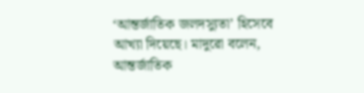‘আন্তর্জাতিক জলদস্যুতা’ হিসেবে আখ্যা দিয়েছে। মাদুরো বলেন, আন্তর্জাতিক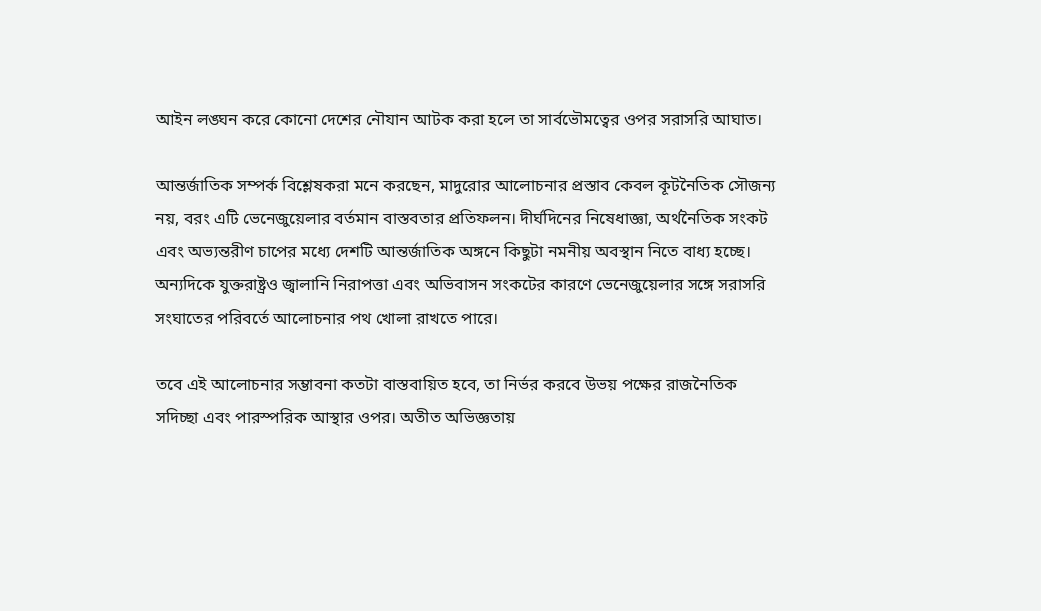আইন লঙ্ঘন করে কোনো দেশের নৌযান আটক করা হলে তা সার্বভৌমত্বের ওপর সরাসরি আঘাত।

আন্তর্জাতিক সম্পর্ক বিশ্লেষকরা মনে করছেন, মাদুরোর আলোচনার প্রস্তাব কেবল কূটনৈতিক সৌজন্য নয়, বরং এটি ভেনেজুয়েলার বর্তমান বাস্তবতার প্রতিফলন। দীর্ঘদিনের নিষেধাজ্ঞা, অর্থনৈতিক সংকট এবং অভ্যন্তরীণ চাপের মধ্যে দেশটি আন্তর্জাতিক অঙ্গনে কিছুটা নমনীয় অবস্থান নিতে বাধ্য হচ্ছে। অন্যদিকে যুক্তরাষ্ট্রও জ্বালানি নিরাপত্তা এবং অভিবাসন সংকটের কারণে ভেনেজুয়েলার সঙ্গে সরাসরি সংঘাতের পরিবর্তে আলোচনার পথ খোলা রাখতে পারে।

তবে এই আলোচনার সম্ভাবনা কতটা বাস্তবায়িত হবে, তা নির্ভর করবে উভয় পক্ষের রাজনৈতিক সদিচ্ছা এবং পারস্পরিক আস্থার ওপর। অতীত অভিজ্ঞতায়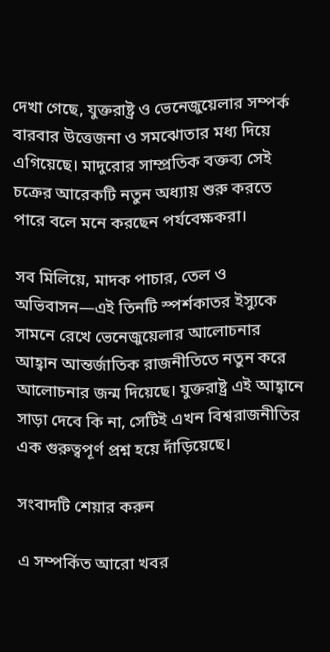দেখা গেছে, যুক্তরাষ্ট্র ও ভেনেজুয়েলার সম্পর্ক বারবার উত্তেজনা ও সমঝোতার মধ্য দিয়ে এগিয়েছে। মাদুরোর সাম্প্রতিক বক্তব্য সেই চক্রের আরেকটি নতুন অধ্যায় শুরু করতে পারে বলে মনে করছেন পর্যবেক্ষকরা।

সব মিলিয়ে, মাদক পাচার, তেল ও অভিবাসন—এই তিনটি স্পর্শকাতর ইস্যুকে সামনে রেখে ভেনেজুয়েলার আলোচনার আহ্বান আন্তর্জাতিক রাজনীতিতে নতুন করে আলোচনার জন্ম দিয়েছে। যুক্তরাষ্ট্র এই আহ্বানে সাড়া দেবে কি না, সেটিই এখন বিশ্বরাজনীতির এক গুরুত্বপূর্ণ প্রশ্ন হয়ে দাঁড়িয়েছে।

সংবাদটি শেয়ার করুন

এ সম্পর্কিত আরো খবর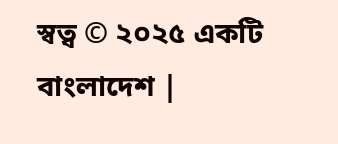স্বত্ব © ২০২৫ একটি বাংলাদেশ |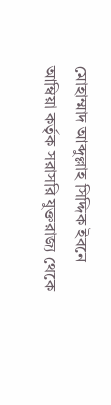মোহাম্মাদ আব্দুল্লাহ সিদ্দিক ইবনে আম্বিয়া কর্তৃক সরাসরি যুক্তরাজ্য থেকে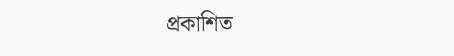প্রকাশিত